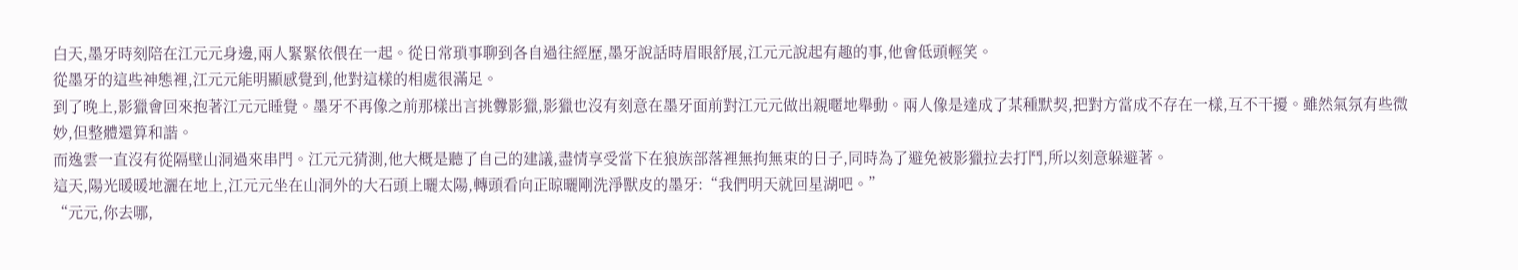白天,墨牙時刻陪在江元元身邊,兩人緊緊依偎在一起。從日常瑣事聊到各自過往經歷,墨牙說話時眉眼舒展,江元元說起有趣的事,他會低頭輕笑。
從墨牙的這些神態裡,江元元能明顯感覺到,他對這樣的相處很滿足。
到了晚上,影獵會回來抱著江元元睡覺。墨牙不再像之前那樣出言挑釁影獵,影獵也沒有刻意在墨牙面前對江元元做出親暱地舉動。兩人像是達成了某種默契,把對方當成不存在一樣,互不干擾。雖然氣氛有些微妙,但整體還算和諧。
而逸雲一直沒有從隔壁山洞過來串門。江元元猜測,他大概是聽了自己的建議,盡情享受當下在狼族部落裡無拘無束的日子,同時為了避免被影獵拉去打鬥,所以刻意躲避著。
這天,陽光暖暖地灑在地上,江元元坐在山洞外的大石頭上曬太陽,轉頭看向正晾曬剛洗淨獸皮的墨牙:“我們明天就回星湖吧。”
“元元,你去哪,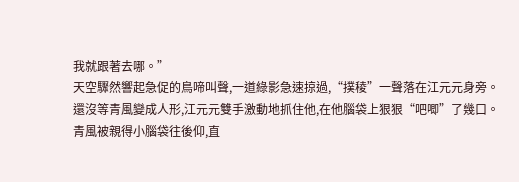我就跟著去哪。”
天空驟然響起急促的鳥啼叫聲,一道綠影急速掠過,“撲稜”一聲落在江元元身旁。
還沒等青風變成人形,江元元雙手激動地抓住他,在他腦袋上狠狠“吧唧”了幾口。
青風被親得小腦袋往後仰,直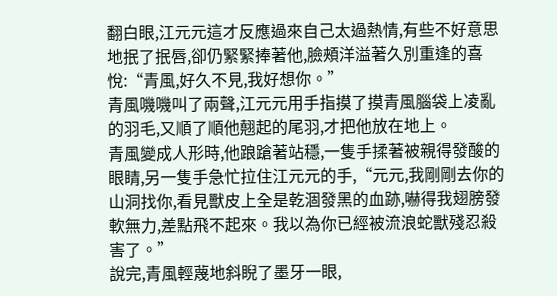翻白眼,江元元這才反應過來自己太過熱情,有些不好意思地抿了抿唇,卻仍緊緊捧著他,臉頰洋溢著久別重逢的喜悅:“青風,好久不見,我好想你。”
青風嘰嘰叫了兩聲,江元元用手指摸了摸青風腦袋上凌亂的羽毛,又順了順他翹起的尾羽,才把他放在地上。
青風變成人形時,他踉蹌著站穩,一隻手揉著被親得發酸的眼睛,另一隻手急忙拉住江元元的手,“元元,我剛剛去你的山洞找你,看見獸皮上全是乾涸發黑的血跡,嚇得我翅膀發軟無力,差點飛不起來。我以為你已經被流浪蛇獸殘忍殺害了。”
說完,青風輕蔑地斜睨了墨牙一眼,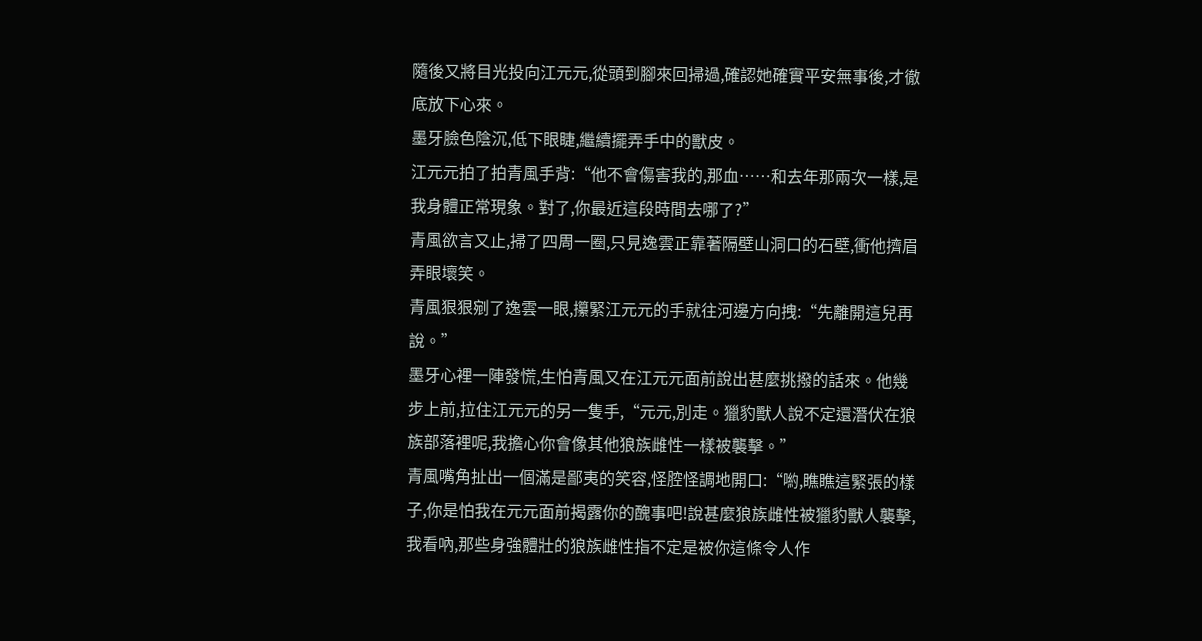隨後又將目光投向江元元,從頭到腳來回掃過,確認她確實平安無事後,才徹底放下心來。
墨牙臉色陰沉,低下眼睫,繼續擺弄手中的獸皮。
江元元拍了拍青風手背:“他不會傷害我的,那血……和去年那兩次一樣,是我身體正常現象。對了,你最近這段時間去哪了?”
青風欲言又止,掃了四周一圈,只見逸雲正靠著隔壁山洞口的石壁,衝他擠眉弄眼壞笑。
青風狠狠剜了逸雲一眼,攥緊江元元的手就往河邊方向拽:“先離開這兒再說。”
墨牙心裡一陣發慌,生怕青風又在江元元面前說出甚麼挑撥的話來。他幾步上前,拉住江元元的另一隻手,“元元,別走。獵豹獸人說不定還潛伏在狼族部落裡呢,我擔心你會像其他狼族雌性一樣被襲擊。”
青風嘴角扯出一個滿是鄙夷的笑容,怪腔怪調地開口:“喲,瞧瞧這緊張的樣子,你是怕我在元元面前揭露你的醜事吧!說甚麼狼族雌性被獵豹獸人襲擊,我看吶,那些身強體壯的狼族雌性指不定是被你這條令人作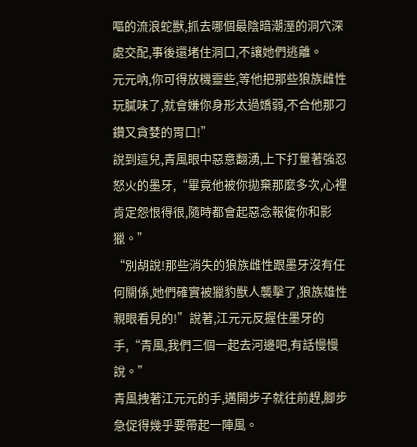嘔的流浪蛇獸,抓去哪個最陰暗潮溼的洞穴深處交配,事後還堵住洞口,不讓她們逃離。
元元吶,你可得放機靈些,等他把那些狼族雌性玩膩味了,就會嫌你身形太過嬌弱,不合他那刁鑽又貪婪的胃口!”
說到這兒,青風眼中惡意翻湧,上下打量著強忍怒火的墨牙,“畢竟他被你拋棄那麼多次,心裡肯定怨恨得很,隨時都會起惡念報復你和影獵。”
“別胡說!那些消失的狼族雌性跟墨牙沒有任何關係,她們確實被獵豹獸人襲擊了,狼族雄性親眼看見的!”說著,江元元反握住墨牙的手,“青風,我們三個一起去河邊吧,有話慢慢說。”
青風拽著江元元的手,邁開步子就往前趕,腳步急促得幾乎要帶起一陣風。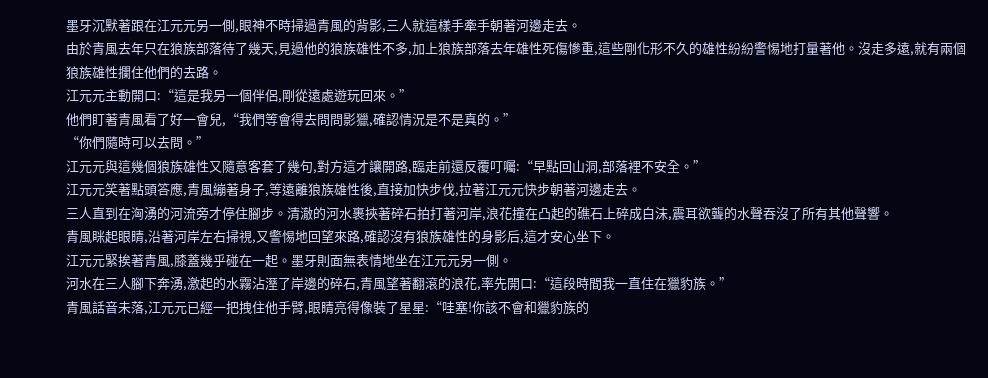墨牙沉默著跟在江元元另一側,眼神不時掃過青風的背影,三人就這樣手牽手朝著河邊走去。
由於青風去年只在狼族部落待了幾天,見過他的狼族雄性不多,加上狼族部落去年雄性死傷慘重,這些剛化形不久的雄性紛紛警惕地打量著他。沒走多遠,就有兩個狼族雄性攔住他們的去路。
江元元主動開口:“這是我另一個伴侶,剛從遠處遊玩回來。”
他們盯著青風看了好一會兒,“我們等會得去問問影獵,確認情況是不是真的。”
“你們隨時可以去問。”
江元元與這幾個狼族雄性又隨意客套了幾句,對方這才讓開路,臨走前還反覆叮囑:“早點回山洞,部落裡不安全。”
江元元笑著點頭答應,青風繃著身子,等遠離狼族雄性後,直接加快步伐,拉著江元元快步朝著河邊走去。
三人直到在洶湧的河流旁才停住腳步。清澈的河水裹挾著碎石拍打著河岸,浪花撞在凸起的礁石上碎成白沫,震耳欲聾的水聲吞沒了所有其他聲響。
青風眯起眼睛,沿著河岸左右掃視,又警惕地回望來路,確認沒有狼族雄性的身影后,這才安心坐下。
江元元緊挨著青風,膝蓋幾乎碰在一起。墨牙則面無表情地坐在江元元另一側。
河水在三人腳下奔湧,激起的水霧沾溼了岸邊的碎石,青風望著翻滾的浪花,率先開口:“這段時間我一直住在獵豹族。”
青風話音未落,江元元已經一把拽住他手臂,眼睛亮得像裝了星星:“哇塞!你該不會和獵豹族的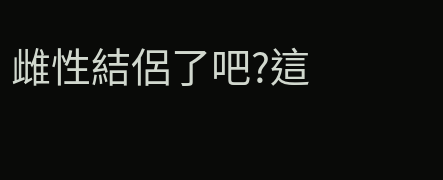雌性結侶了吧?這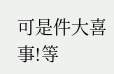可是件大喜事!等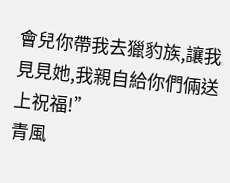會兒你帶我去獵豹族,讓我見見她,我親自給你們倆送上祝福!”
青風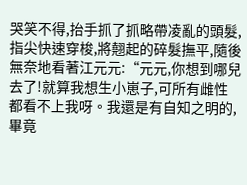哭笑不得,抬手抓了抓略帶凌亂的頭髮,指尖快速穿梭,將翹起的碎髮撫平,隨後無奈地看著江元元:“元元,你想到哪兒去了!就算我想生小崽子,可所有雌性都看不上我呀。我還是有自知之明的,畢竟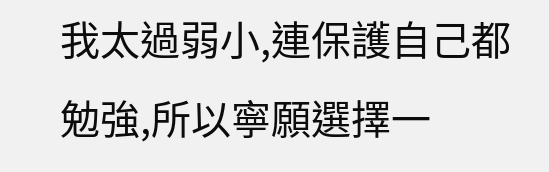我太過弱小,連保護自己都勉強,所以寧願選擇一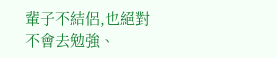輩子不結侶,也絕對不會去勉強、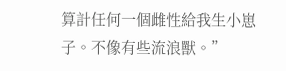算計任何一個雌性給我生小崽子。不像有些流浪獸。”